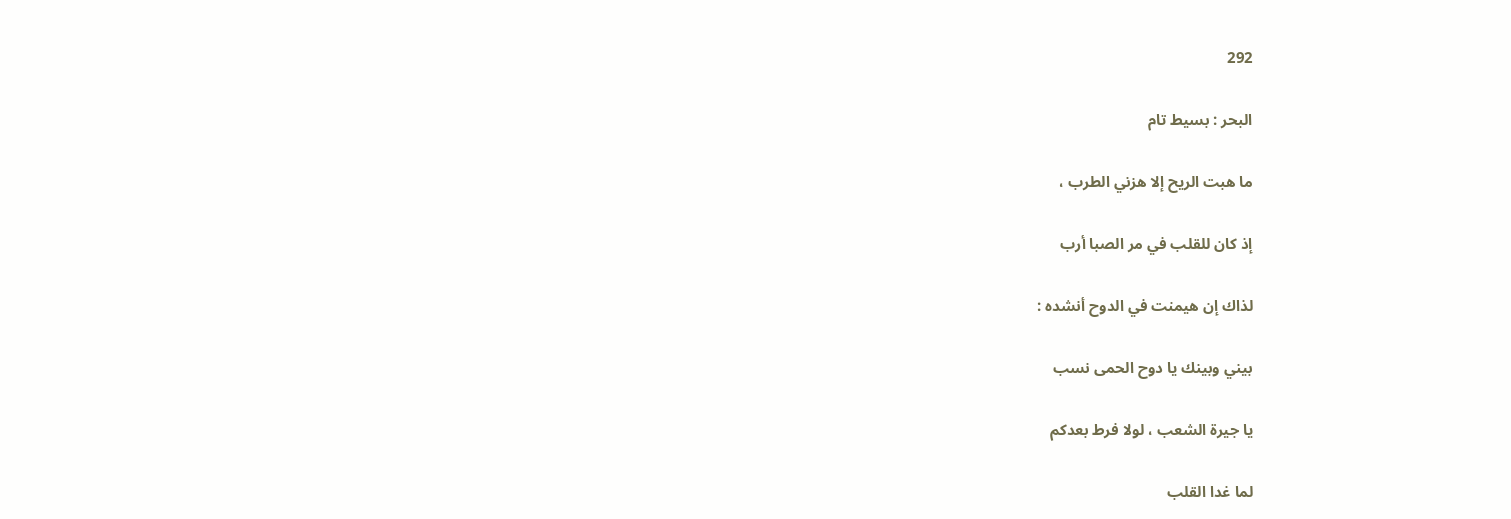292

البحر : بسيط تام

ما هبت الريح إلا هزني الطرب ،

إذ كان للقلب في مر الصبا أرب

لذاك إن هيمنت في الدوح أنشده :

بيني وبينك يا دوح الحمى نسب

يا جيرة الشعب ، لولا فرط بعدكم

لما غدا القلب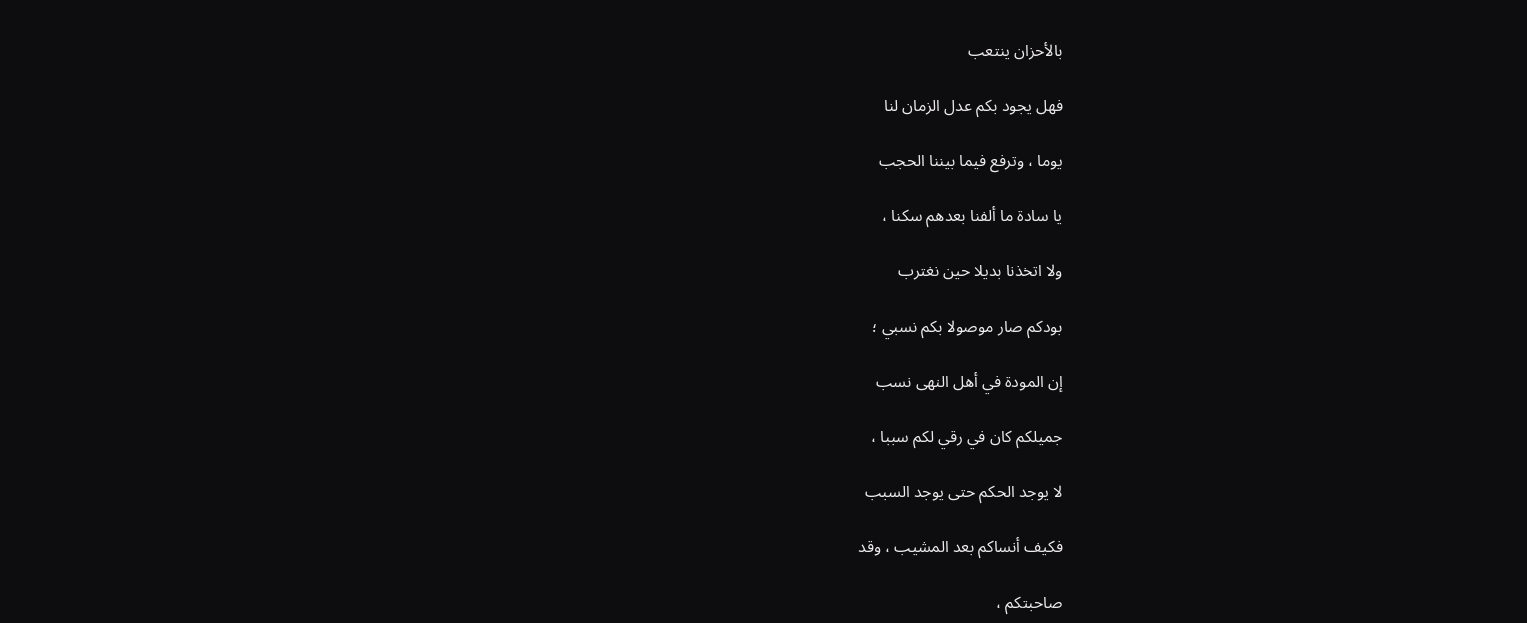بالأحزان ينتعب

فهل يجود بكم عدل الزمان لنا

يوما ، وترفع فيما بيننا الحجب

يا سادة ما ألفنا بعدهم سكنا ،

ولا اتخذنا بديلا حين نغترب

بودكم صار موصولا بكم نسبي ؛

إن المودة في أهل النهى نسب

جميلكم كان في رقي لكم سببا ،

لا يوجد الحكم حتى يوجد السبب

فكيف أنساكم بعد المشيب ، وقد

صاحبتكم ،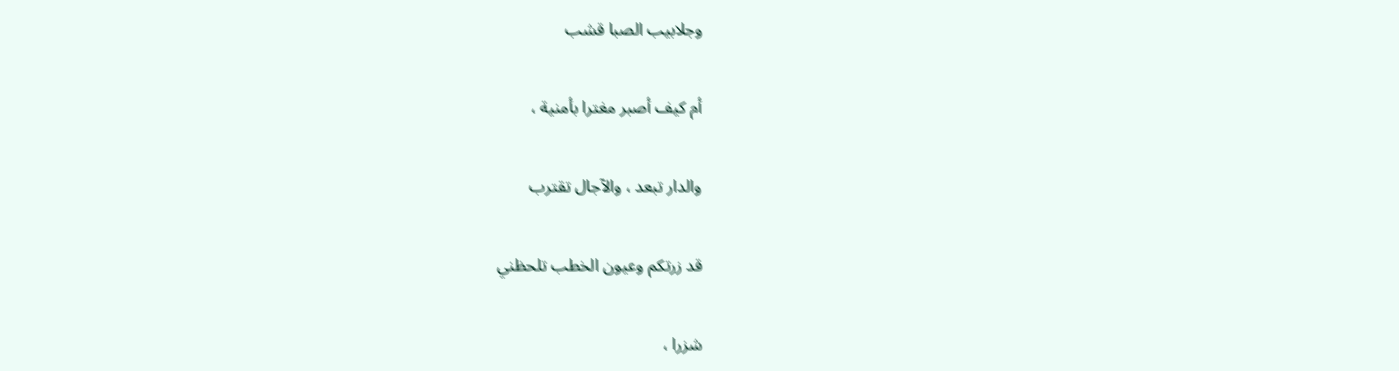وجلابيب الصبا قشب

أم كيف أصبر مغترا بأمنية ،

والدار تبعد ، والآجال تقترب

قد زرتكم وعيون الخطب تلحظني

شزرا ،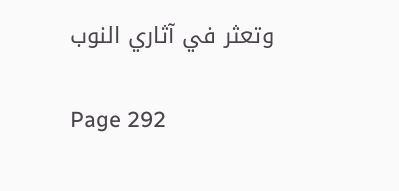وتعثر في آثاري النوب

Page 292